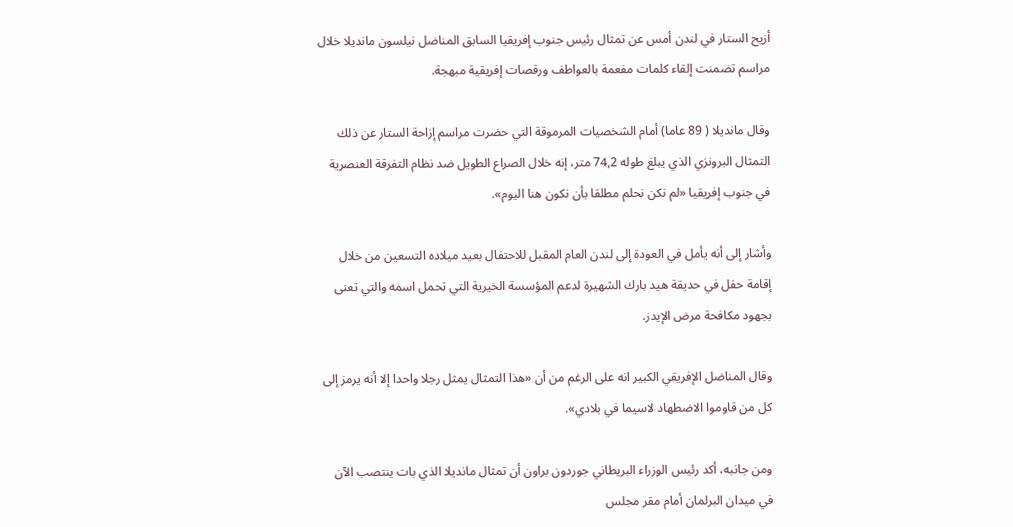أزيح الستار في لندن أمس عن تمثال رئيس جنوب إفريقيا السابق المناضل نيلسون مانديلا خلال مراسم تضمنت إلقاء كلمات مفعمة بالعواطف ورقصات إفريقية مبهجة.

وقال مانديلا ( 89 عاما) أمام الشخصيات المرموقة التي حضرت مراسم إزاحة الستار عن ذلك التمثال البرونزي الذي يبلغ طوله 74,2 متر، إنه خلال الصراع الطويل ضد نظام التفرقة العنصرية في جنوب إفريقيا «لم نكن نحلم مطلقا بأن نكون هنا اليوم».

وأشار إلى أنه يأمل في العودة إلى لندن العام المقبل للاحتفال بعيد ميلاده التسعين من خلال إقامة حفل في حديقة هيد بارك الشهيرة لدعم المؤسسة الخيرية التي تحمل اسمه والتي تعنى بجهود مكافحة مرض الإيدز.

وقال المناضل الإفريقي الكبير انه على الرغم من أن «هذا التمثال يمثل رجلا واحدا إلا أنه يرمز إلى كل من قاوموا الاضطهاد لاسيما في بلادي».

ومن جانبه، أكد رئيس الوزراء البريطاني جوردون براون أن تمثال مانديلا الذي بات ينتصب الآن في ميدان البرلمان أمام مقر مجلس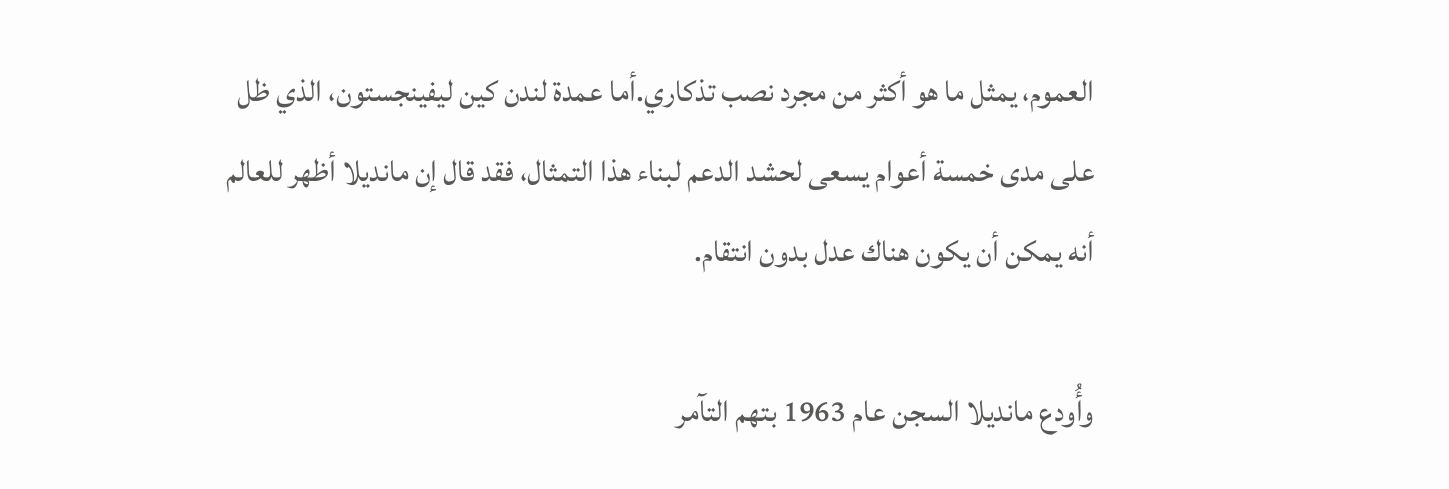العموم، يمثل ما هو أكثر من مجرد نصب تذكاري.أما عمدة لندن كين ليفينجستون، الذي ظل على مدى خمسة أعوام يسعى لحشد الدعم لبناء هذا التمثال، فقد قال إن مانديلا أظهر للعالم أنه يمكن أن يكون هناك عدل بدون انتقام.

وأُودع مانديلا السجن عام 1963 بتهم التآمر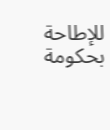للإطاحة بحكومة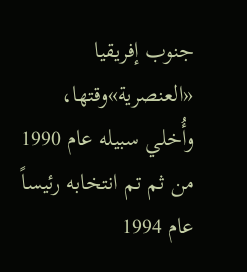جنوب إفريقيا «العنصرية»وقتها، وأُخلي سبيله عام 1990 من ثم تم انتخابه رئيساً عام 1994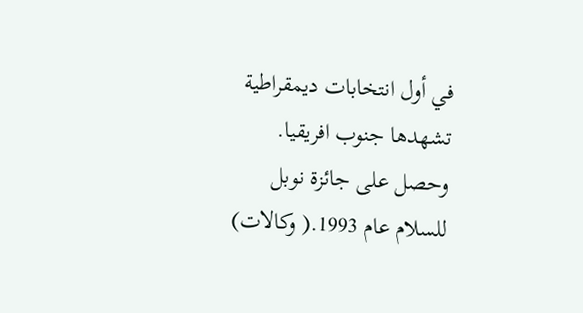في أول انتخابات ديمقراطية تشهدها جنوب افريقيا. وحصل على جائزة نوبل للسلام عام 1993.( وكالات)